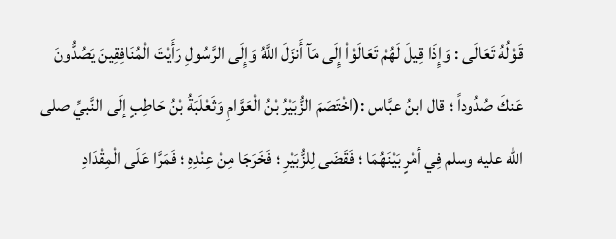قَوْلُهُ تَعَالَى : وَإِذَا قِيلَ لَهُمْ تَعَالَوْاْ إِلَى مَآ أَنزَلَ اللَّهُ وَإِلَى الرَّسُولِ رَأَيْتَ الْمُنَافِقِينَ يَصُدُّونَ عَنكَ صُدُوداً ؛ قال ابنُ عبَّاس :(اخْتَصَمَ الزُّبَيْرُ بْنُ الْعَوَّامِ وَثَعْلَبَةُ بْنُ حَاطِبٍ إلَى النَّبيِّ صلى الله عليه وسلم فِي أمْرٍ بَيْنَهُمَا ؛ فَقَضَى لِلزُّبَيْرِ ؛ فَخَرَجَا مِنْ عِنْدِهِ ؛ فَمَرَّا عَلَى الْمِقْدَادِ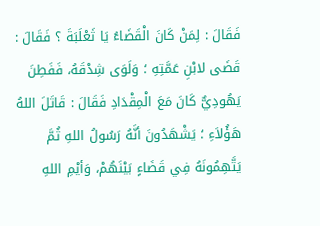فَقَالَ : لِمَنْ كَانَ الْقَضَاءُ يَا ثَعْلَبَةَ ؟ فَقَالَ : قَضَى لابْنِ عَمَّتِهِ ؛ وَلَوَى شِدْقَهُ، فَفَطِنَ يَهُودِيٌّ كَانَ مَعَ الْمِقْدَادِ فَقَالَ : قَاتَلَ اللهُ هَؤُلاَءِ ؛ يَشْهَدُونَ أنَّهُ رَسُولُ اللهِ ثُمَّ يَتَّهِمُونَهُ فِي قَضَاءٍ بَيْنَهُمْ، وَأيْمِ اللهِ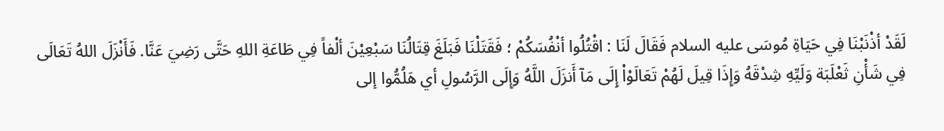لَقَدْ أذْنَبْنَا فِي حَيَاةِ مُوسَى عليه السلام فَقَالَ لَنَا : اقْتُلُوا أنْفُسَكُمْ ؛ فَقَتَلْنَا فَبَلَغَ قِتَالُنَا سَبْعِيْنَ ألْفاً فِي طَاعَةِ اللهِ حَتَّى رَضِيَ عَنَّا. فَأَنْزَلَ اللهُ تَعَالَى فِي شَأْنِ ثَعْلَبَة وَلَيِّهِ شِدْقَهُ وَإِذَا قِيلَ لَهُمْ تَعَالَوْاْ إِلَى مَآ أَنزَلَ اللَّهُ وَإِلَى الرَّسُولِ أي هَلُمُّوا إلى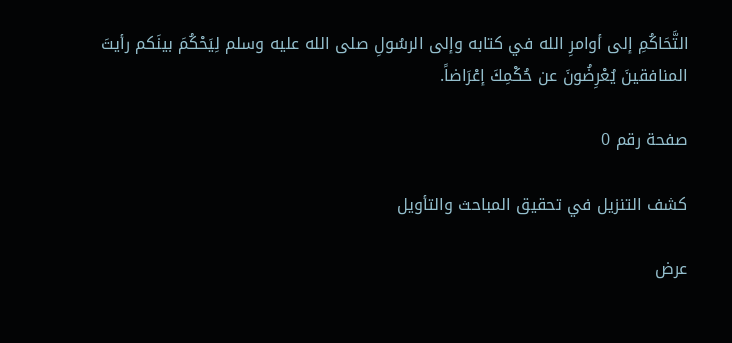التَّحَاكُمِ إلى أوامرِ الله في كتابه وإلى الرسُولِ صلى الله عليه وسلم لِيَحْكُمَ بينَكم رأيتَ المنافقينَ يُعْرِضُونَ عن حُكْمِكَ إعْرَاضاً.

صفحة رقم 0

كشف التنزيل في تحقيق المباحث والتأويل

عرض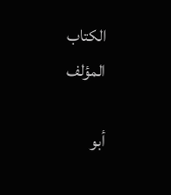الكتاب
المؤلف

أبو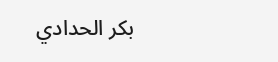بكر الحدادي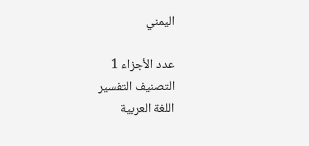اليمني

عدد الأجزاء 1
التصنيف التفسير
اللغة العربية